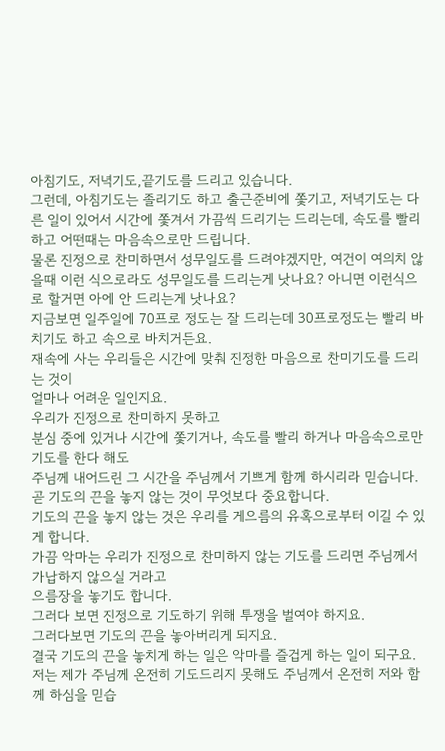아침기도, 저녁기도,끝기도를 드리고 있습니다.
그런데, 아침기도는 졸리기도 하고 출근준비에 쫓기고, 저녁기도는 다른 일이 있어서 시간에 쫓겨서 가끔씩 드리기는 드리는데, 속도를 빨리하고 어떤때는 마음속으로만 드립니다.
물론 진정으로 찬미하면서 성무일도를 드려야겠지만, 여건이 여의치 않을때 이런 식으로라도 성무일도를 드리는게 낫나요? 아니면 이런식으로 할거면 아에 안 드리는게 낫나요?
지금보면 일주일에 70프로 정도는 잘 드리는데 30프로정도는 빨리 바치기도 하고 속으로 바치거든요.
재속에 사는 우리들은 시간에 맞춰 진정한 마음으로 찬미기도를 드리는 것이
얼마나 어려운 일인지요.
우리가 진정으로 찬미하지 못하고
분심 중에 있거나 시간에 쫓기거나, 속도를 빨리 하거나 마음속으로만 기도를 한다 해도
주님께 내어드린 그 시간을 주님께서 기쁘게 함께 하시리라 믿습니다.
곧 기도의 끈을 놓지 않는 것이 무엇보다 중요합니다.
기도의 끈을 놓지 않는 것은 우리를 게으름의 유혹으로부터 이길 수 있게 합니다.
가끔 악마는 우리가 진정으로 찬미하지 않는 기도를 드리면 주님께서 가납하지 않으실 거라고
으름장을 놓기도 합니다.
그러다 보면 진정으로 기도하기 위해 투쟁을 벌여야 하지요.
그러다보면 기도의 끈을 놓아버리게 되지요.
결국 기도의 끈을 놓치게 하는 일은 악마를 즐겁게 하는 일이 되구요.
저는 제가 주님께 온전히 기도드리지 못해도 주님께서 온전히 저와 함께 하심을 믿습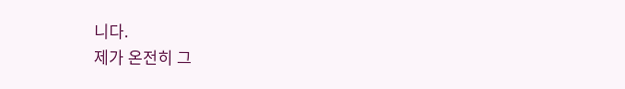니다.
제가 온전히 그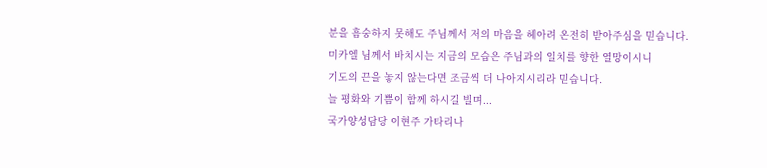분을 흠숭하지 못해도 주님께서 저의 마음을 헤아려 온전히 받아주심을 믿습니다.
미카엘 님께서 바치시는 지금의 모습은 주님과의 일치를 향한 열망이시니
기도의 끈을 놓지 않는다면 조금씩 더 나아지시리라 믿습니다.
늘 평화와 기쁨이 함께 하시길 빌며...
국가양성담당 이현주 가타리나